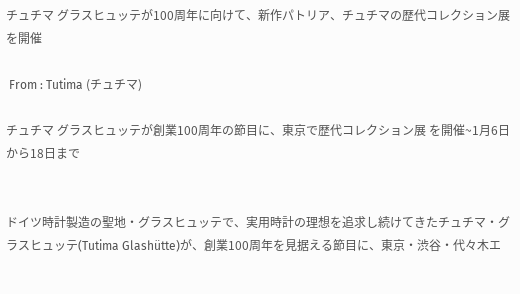チュチマ グラスヒュッテが100周年に向けて、新作パトリア、チュチマの歴代コレクション展 を開催

 From : Tutima (チュチマ)

チュチマ グラスヒュッテが創業100周年の節目に、東京で歴代コレクション展 を開催~1月6日から18日まで


ドイツ時計製造の聖地・グラスヒュッテで、実用時計の理想を追求し続けてきたチュチマ・グラスヒュッテ(Tutima Glashütte)が、創業100周年を見据える節目に、東京・渋谷・代々木エ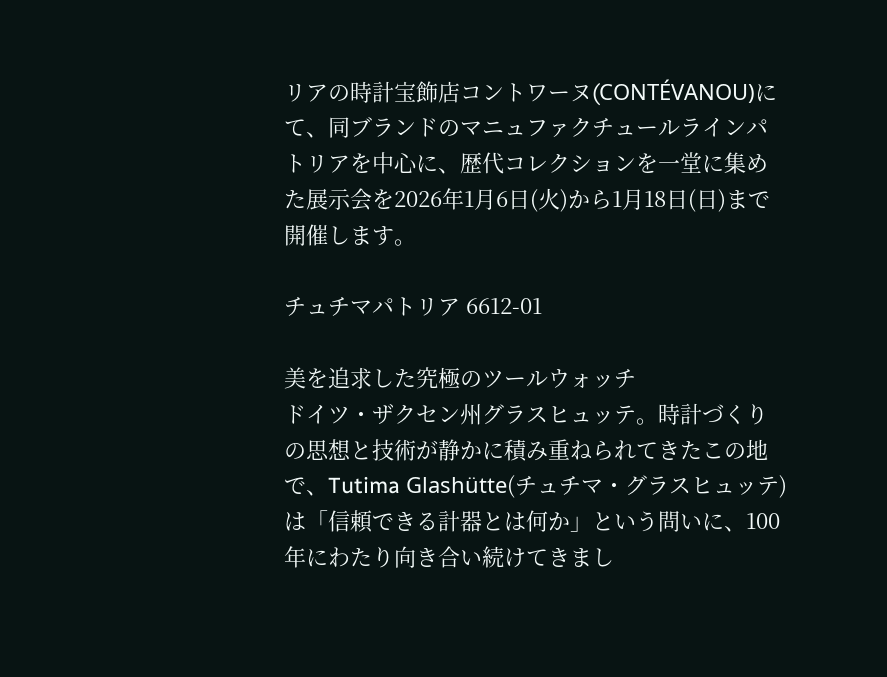リアの時計宝飾店コントワーヌ(CONTÉVANOU)にて、同ブランドのマニュファクチュールラインパトリアを中心に、歴代コレクションを一堂に集めた展示会を2026年1月6日(火)から1月18日(日)まで開催します。

チュチマパトリア 6612-01

美を追求した究極のツールウォッチ
ドイツ・ザクセン州グラスヒュッテ。時計づくりの思想と技術が静かに積み重ねられてきたこの地で、Tutima Glashütte(チュチマ・グラスヒュッテ) は「信頼できる計器とは何か」という問いに、100年にわたり向き合い続けてきまし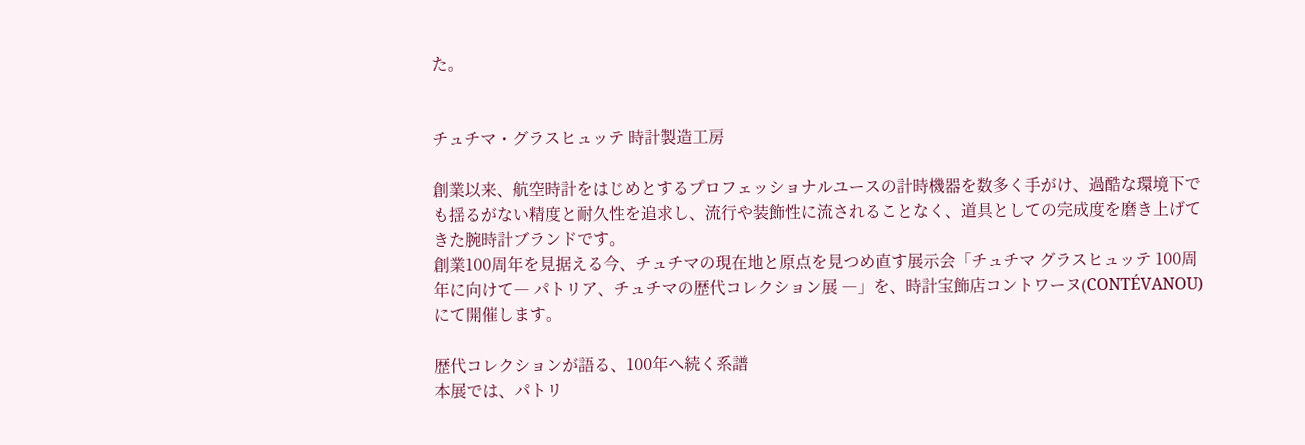た。


チュチマ・グラスヒュッテ 時計製造工房

創業以来、航空時計をはじめとするプロフェッショナルユースの計時機器を数多く手がけ、過酷な環境下でも揺るがない精度と耐久性を追求し、流行や装飾性に流されることなく、道具としての完成度を磨き上げてきた腕時計ブランドです。
創業100周年を見据える今、チュチマの現在地と原点を見つめ直す展示会「チュチマ グラスヒュッテ 100周年に向けて― パトリア、チュチマの歴代コレクション展 ―」を、時計宝飾店コントワーヌ(CONTÉVANOU)にて開催します。

歴代コレクションが語る、100年へ続く系譜
本展では、パトリ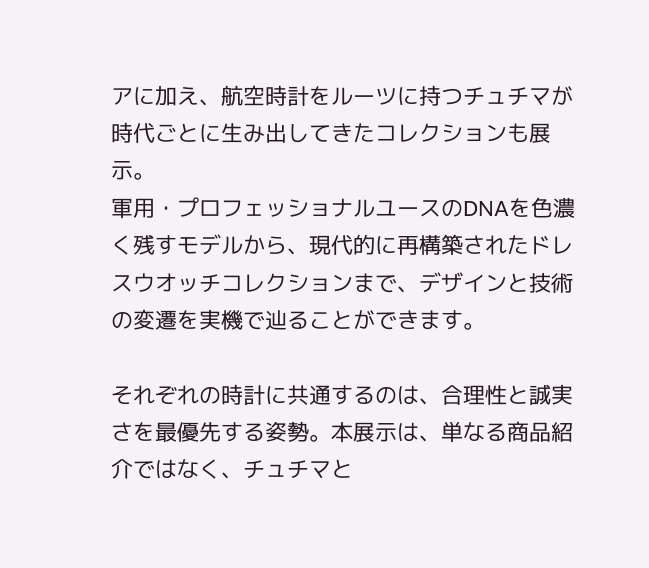アに加え、航空時計をルーツに持つチュチマが時代ごとに生み出してきたコレクションも展示。
軍用・プロフェッショナルユースのDNAを色濃く残すモデルから、現代的に再構築されたドレスウオッチコレクションまで、デザインと技術の変遷を実機で辿ることができます。

それぞれの時計に共通するのは、合理性と誠実さを最優先する姿勢。本展示は、単なる商品紹介ではなく、チュチマと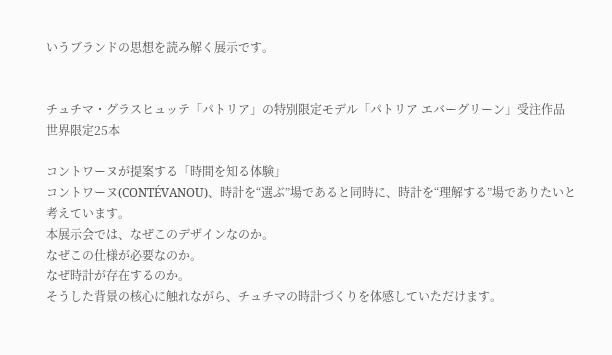いうブランドの思想を読み解く展示です。


チュチマ・グラスヒュッテ「パトリア」の特別限定モデル「パトリア エバーグリーン」受注作品 世界限定25本

コントワーヌが提案する「時間を知る体験」
コントワーヌ(CONTÉVANOU)、時計を“選ぶ”場であると同時に、時計を“理解する”場でありたいと考えています。
本展示会では、なぜこのデザインなのか。
なぜこの仕様が必要なのか。
なぜ時計が存在するのか。
そうした背景の核心に触れながら、チュチマの時計づくりを体感していただけます。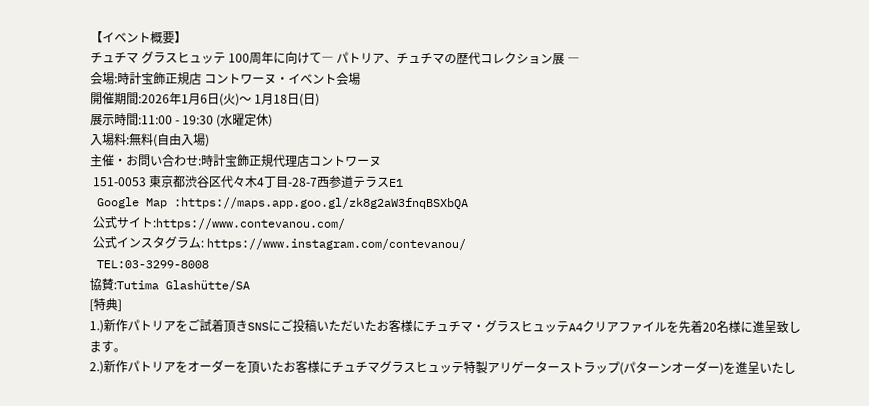【イベント概要】
チュチマ グラスヒュッテ 100周年に向けて― パトリア、チュチマの歴代コレクション展 ―
会場:時計宝飾正規店 コントワーヌ・イベント会場
開催期間:2026年1月6日(火)〜 1月18日(日)
展示時間:11:00 - 19:30 (水曜定休)
入場料:無料(自由入場)
主催・お問い合わせ:時計宝飾正規代理店コントワーヌ
 151-0053 東京都渋谷区代々木4丁目-28-7西参道テラスE1
 Google Map :https://maps.app.goo.gl/zk8g2aW3fnqBSXbQA
 公式サイト:https://www.contevanou.com/
 公式インスタグラム: https://www.instagram.com/contevanou/
 TEL:03-3299-8008
協賛:Tutima Glashütte/SA
[特典]
1.)新作パトリアをご試着頂きSNSにご投稿いただいたお客様にチュチマ・グラスヒュッテA4クリアファイルを先着20名様に進呈致します。
2.)新作パトリアをオーダーを頂いたお客様にチュチマグラスヒュッテ特製アリゲーターストラップ(パターンオーダー)を進呈いたし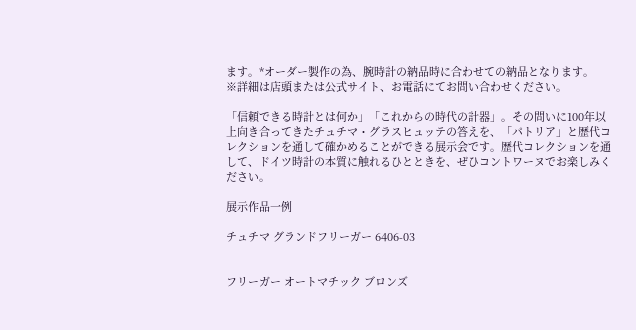ます。*オーダー製作の為、腕時計の納品時に合わせての納品となります。
※詳細は店頭または公式サイト、お電話にてお問い合わせください。

「信頼できる時計とは何か」「これからの時代の計器」。その問いに100年以上向き合ってきたチュチマ・グラスヒュッテの答えを、「パトリア」と歴代コレクションを通して確かめることができる展示会です。歴代コレクションを通して、ドイツ時計の本質に触れるひとときを、ぜひコントワーヌでお楽しみください。

展示作品一例

チュチマ グランドフリーガー 6406-03


フリーガー オートマチック ブロンズ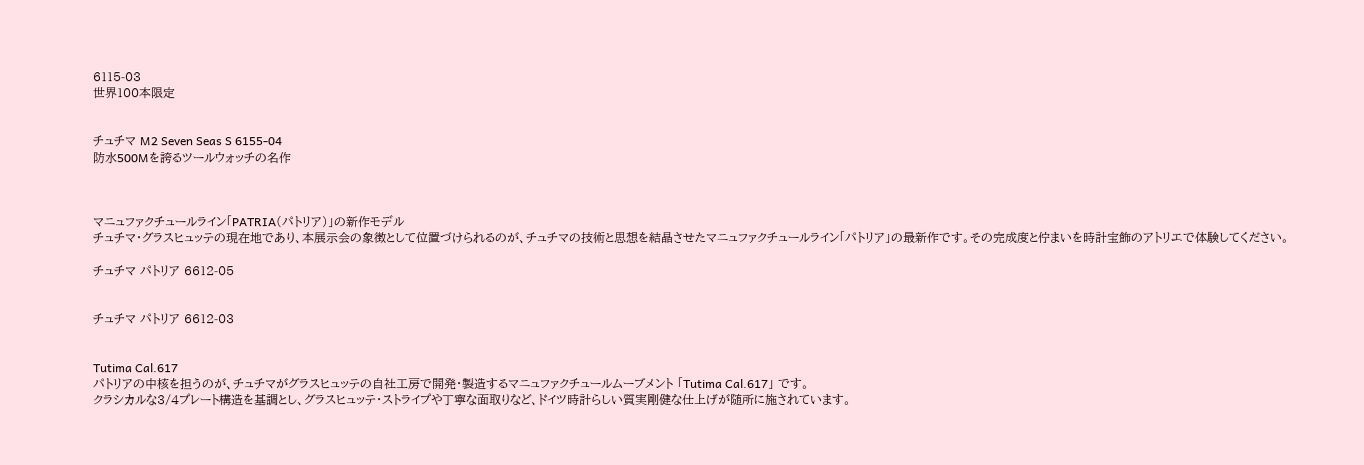6115-03
世界100本限定


チュチマ M2 Seven Seas S 6155-04
防水500Mを誇るツールウォッチの名作



マニュファクチュールライン「PATRIA(パトリア)」の新作モデル
チュチマ・グラスヒュッテの現在地であり、本展示会の象徴として位置づけられるのが、チュチマの技術と思想を結晶させたマニュファクチュールライン「パトリア」の最新作です。その完成度と佇まいを時計宝飾のアトリエで体験してください。

チュチマ パトリア 6612-05


チュチマ パトリア 6612-03


Tutima Cal.617
パトリアの中核を担うのが、チュチマがグラスヒュッテの自社工房で開発・製造するマニュファクチュールムーブメント 「Tutima Cal.617」 です。
クラシカルな3/4プレート構造を基調とし、グラスヒュッテ・ストライプや丁寧な面取りなど、ドイツ時計らしい質実剛健な仕上げが随所に施されています。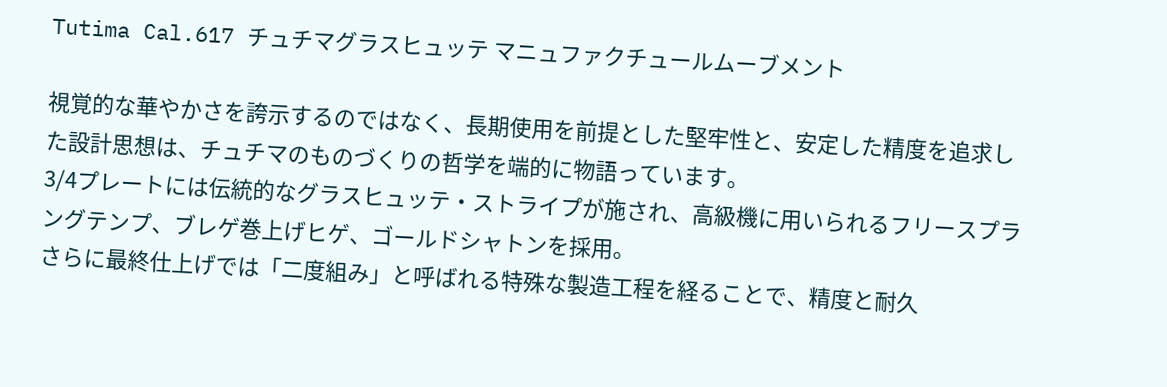Tutima Cal.617 チュチマグラスヒュッテ マニュファクチュールムーブメント

視覚的な華やかさを誇示するのではなく、長期使用を前提とした堅牢性と、安定した精度を追求した設計思想は、チュチマのものづくりの哲学を端的に物語っています。
3/4プレートには伝統的なグラスヒュッテ・ストライプが施され、高級機に用いられるフリースプラングテンプ、ブレゲ巻上げヒゲ、ゴールドシャトンを採用。
さらに最終仕上げでは「二度組み」と呼ばれる特殊な製造工程を経ることで、精度と耐久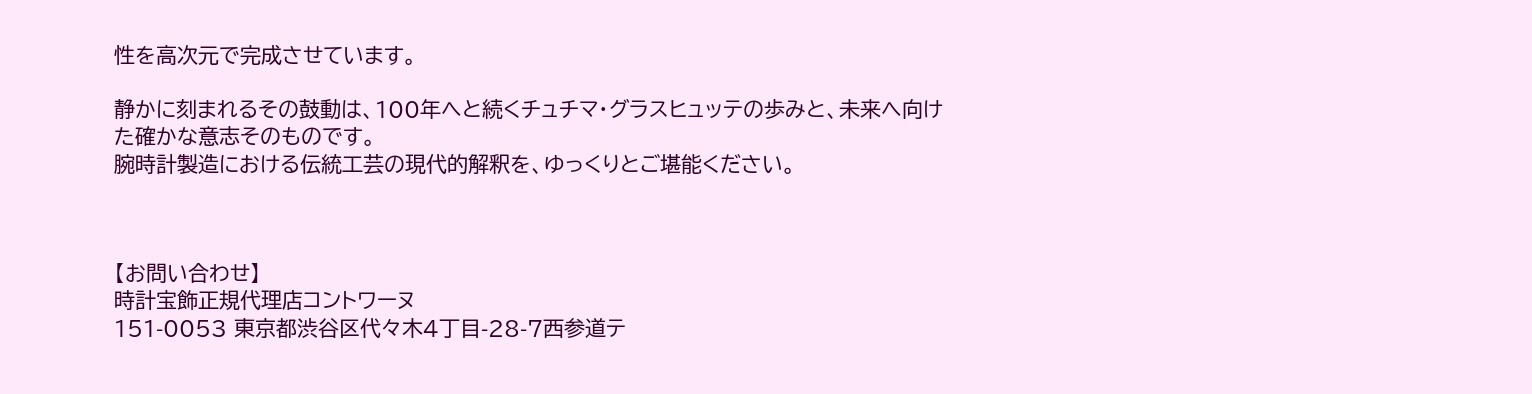性を高次元で完成させています。

静かに刻まれるその鼓動は、100年へと続くチュチマ・グラスヒュッテの歩みと、未来へ向けた確かな意志そのものです。
腕時計製造における伝統工芸の現代的解釈を、ゆっくりとご堪能ください。



【お問い合わせ】
時計宝飾正規代理店コントワーヌ
151-0053 東京都渋谷区代々木4丁目-28-7西参道テ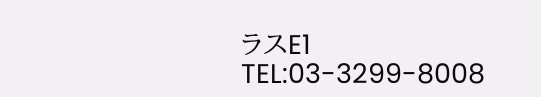ラスE1
TEL:03-3299-8008